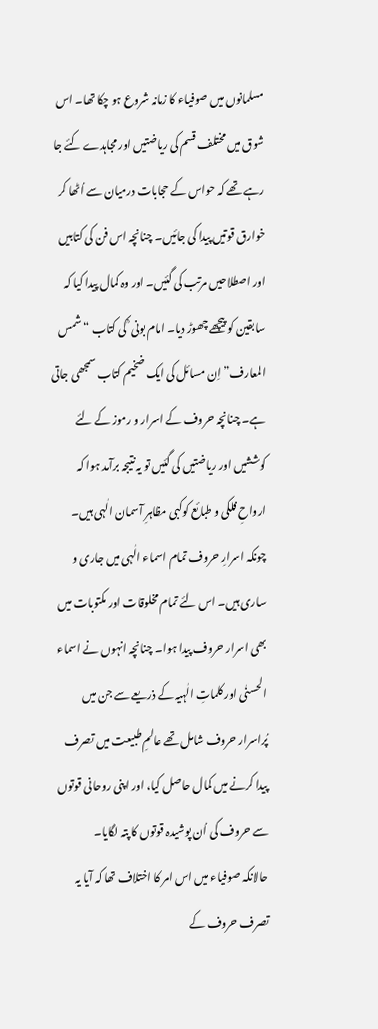مسلمانوں میں صوفیاء کا زمانہ شروع ہو چکا تھا۔ اس شوق میں مختلف قسم کی ریاضتیں اور مجاہدے کئے جا رہے تھے کہ حواس کے حجابات درمیان سے اُٹھا کر خوارق قوتیں پیدا کی جائیں۔ چنانچہ اس فن کی کتابیں اور اصطلاحیں مرتب کی گئیں۔ اور وہ کمال پیدا کیا کہ سابقین کو پیچھے چھوڑ دیا۔ امام بونی ؒ کی کتاب “شمس المعارف” اِن مسائل کی ایک ضخیم کتاب سمجھی جاتی ہے۔ چنانچہ حروف کے اسرار و رموز کے لئے کوششیں اور ریاضتیں کی گئیں تو یہ نتیجہ برآمد ہوا کہ ارواحِ فلکی و طبائع کوکبی مظاہرِ آسمان الٰہی ہیں۔ چونکہ اسرارِ حروف تمام اسماء الٰہی میں جاری و ساری ہیں۔ اس لئے تمام مخلوقات اور مکتوبات میں بھی اسرار حروف پیدا ہوا۔ چنانچہ انہوں نے اسماء الحسنٰی اور کلماتِ الٰہیہ کے ذریعے سے جن میں پُراسرار حروف شامل تھے عالمِ طبیعت میں تصرف پیدا کرنے میں کمال حاصل کیا، اور اپنی روحانی قوتوں سے حروف کی اُن پوشیدہ قوتوں کا پتہ لگایا۔
حالانکہ صوفیاء میں اس امر کا اختلاف تھا کہ آیا یہ تصرف حروف کے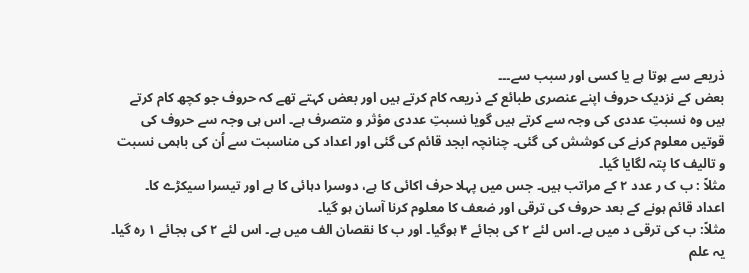ذریعے سے ہوتا ہے یا کسی اور سبب سے۔۔۔
بعض کے نزدیک حروف اپنے عنصری طبائع کے ذریعہ کام کرتے ہیں اور بعض کہتے تھے کہ حروف جو کچھ کام کرتے ہیں وہ نسبتِ عددی کی وجہ سے کرتے ہیں گویا نسبتِ عددی مؤثر و متصرف ہے۔ اس ہی وجہ سے حروف کی قوتیں معلوم کرنے کی کوشش کی گئی۔ چنانچہ ابجد قائم کی گئی اور اعداد کی مناسبت سے اُن کی باہمی نسبت و تالیف کا پتہ لگایا گیا۔
مثلاً : ب ک ر عدد ۲ کے مراتب ہیں۔ جس میں پہلا حرف اکائی کا ہے، دوسرا دہائی کا ہے اور تیسرا سیکڑے کا۔
اعداد قائم ہونے کے بعد حروف کی ترقی اور ضعف کا معلوم کرنا آسان ہو گیا۔
مثلاً: ب کی ترقی د میں ہے۔ اس لئے ۲ کی بجائے ۴ ہوگیا۔ اور ب کا نقصان الف میں ہے۔ اس لئے ۲ کی بجائے ۱ رہ گیا۔
یہ علم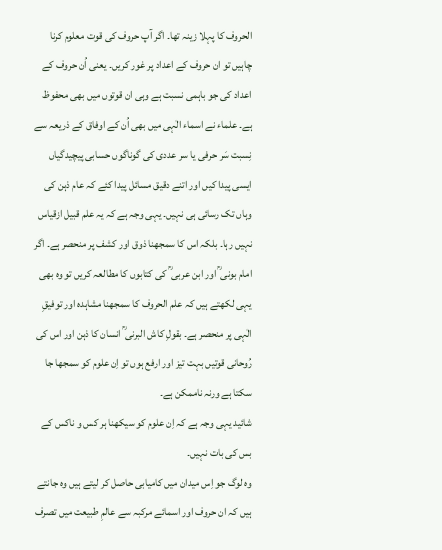الحروف کا پہلا زینہ تھا۔ اگر آپ حروف کی قوت معلوم کرنا چاہیں تو ان حروف کے اعداد پر غور کریں۔ یعنی اُن حروف کے اعداد کی جو باہمی نسبت ہے وہی ان قوتوں میں بھی محفوظ ہے۔ علماء نے اسماء الٰہی میں بھی اُن کے اوفاق کے ذریعہ سے نِسبت سَر حرفی یا سر عددی کی گوناگوں حسابی پیچیدگیاں ایسی پیدا کیں اور اتنے دقیق مسائل پیدا کئے کہ عام ذہن کی وہاں تک رسائی ہی نہیں۔ یہی وجہ ہے کہ یہ علم قبیل ازقیاس نہیں رہا۔ بلکہ اس کا سمجھنا ذوق اور کشف پر منحصر ہے۔ اگر امام بونی ؒ اور ابن عربی ؒ کی کتابوں کا مطالعہ کریں تو وہ بھی یہی لکھتے ہیں کہ علم الحروف کا سمجھنا مشاہدہ اور توفیقِ الٰہی پر منحصر ہے۔ بقولِ کاش البرنی ؒ انسان کا ذہن اور اس کی رُوحانی قوتیں بہت تیز اور ارفع ہوں تو اِن علوم کو سمجھا جا سکتا ہے ورنہ ناممکن ہے۔
شائید یہی وجہ ہے کہ اِن علوم کو سیکھنا ہر کس و ناکس کے بس کی بات نہیں۔
وہ لوگ جو اِس میدان میں کامیابی حاصل کر لیتے ہیں وہ جانتے ہیں کہ ان حروف اور اسمائے مرکبہ سے عالمِ طبیعت میں تصرف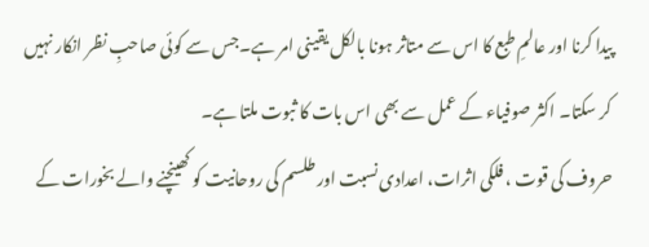پیدا کرنا اور عالمِ طبع کا اس سے متاثر ہونا بالکل یقینی امر ہے۔جس سے کوئی صاحبِ نظر انکار نہیں کر سکتا۔ اکثر صوفیاء کے عمل سے بھی اس بات کا ثبوت ملتا ہے۔
حروف کی قوت ، فلکی اثرات، اعدادی نسبت اور طلسم کی روحانیت کو کھینچنے والے بخورات کے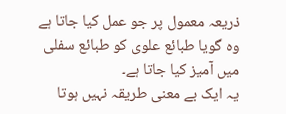ذریعہ معمول پر جو عمل کیا جاتا ہے وہ گویا طبائع علوی کو طبائع سفلی میں آمیز کیا جاتا ہے۔
یہ ایک بے معنی طریقہ نہیں ہوتا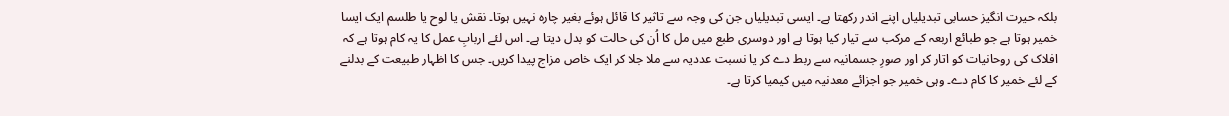بلکہ حیرت انگیز حسابی تبدیلیاں اپنے اندر رکھتا ہے۔ ایسی تبدیلیاں جن کی وجہ سے تاثیر کا قائل ہوئے بغیر چارہ نہیں ہوتا۔ نقش یا لوح یا طلسم ایک ایسا خمیر ہوتا ہے جو طبائع اربعہ کے مرکب سے تیار کیا ہوتا ہے اور دوسری طبع میں مل کا اُن کی حالت کو بدل دیتا ہے۔ اس لئے اربابِ عمل کا یہ کام ہوتا ہے کہ افلاک کی روحانیات کو اتار کر اور صورِ جسمانیہ سے ربط دے کر یا نسبت عددیہ سے ملا جلا کر ایک خاص مزاج پیدا کریں۔ جس کا اظہار طبیعت کے بدلنے کے لئے خمیر کا کام دے۔ وہی خمیر جو اجزائے معدنیہ میں کیمیا کرتا ہے۔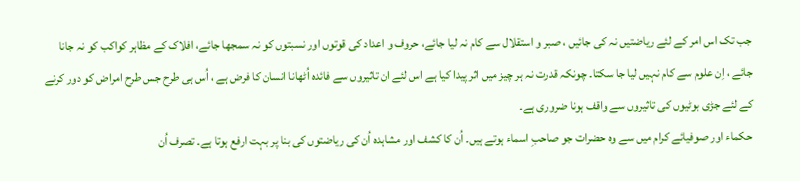جب تک اس امر کے لئے ریاضتیں نہ کی جائیں ، صبر و استقلال سے کام نہ لیا جائے، حروف و اعداد کی قوتوں اور نسبتوں کو نہ سمجھا جائے، افلاک کے مظاہر کواکب کو نہ جانا جائے ، اِن علوم سے کام نہیں لیا جا سکتا۔ چونکہ قدرت نہ ہر چیز میں اثر پیدا کیا ہے اس لئے ان تاثیروں سے فائدہ اُٹھانا انسان کا فرض ہے ، اُس ہی طرح جس طرح امراض کو دور کرنے کے لئے جڑی بوٹیوں کی تاثیروں سے واقف ہونا ضروری ہے۔
حکماء اور صوفیائے کرام میں سے وہ حضرات جو صاحبِ اسماء ہوتے ہیں۔ اُن کا کشف اور مشاہدہ اُن کی ریاضتوں کی بنا پر بہت ارفع ہوتا ہے۔ تصرف اُن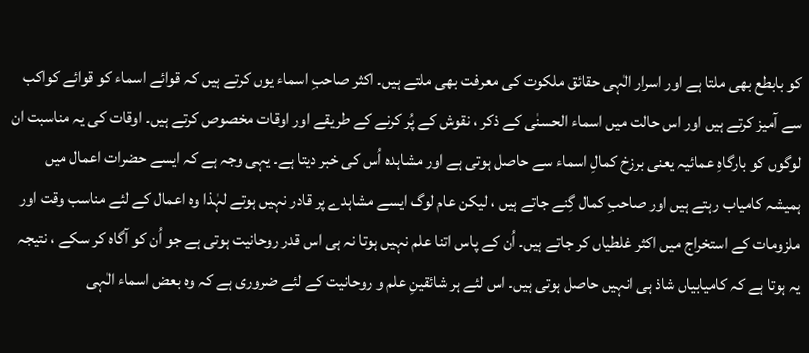کو بابطع بھی ملتا ہے اور اسرار الٰہی حقائق ملکوت کی معرفت بھی ملتے ہیں۔ اکثر صاحبِ اسماء یوں کرتے ہیں کہ قوائے اسماء کو قوائے کواکب سے آمیز کرتے ہیں اور اس حالت میں اسماء الحسنٰی کے ذکر ، نقوش کے پُر کرنے کے طریقے اور اوقات مخصوص کرتے ہیں۔ اوقات کی یہ مناسبت ان لوگوں کو بارگاہِ عمائیہ یعنی برزخ کمالِ اسماء سے حاصل ہوتی ہے اور مشاہدہ اُس کی خبر دیتا ہے۔ یہی وجہ ہے کہ ایسے حضرات اعمال میں ہمیشہ کامیاب رہتے ہیں اور صاحبِ کمال گِنے جاتے ہیں ، لیکن عام لوگ ایسے مشاہدے پر قادر نہیں ہوتے لہٰذا وہ اعمال کے لئے مناسب وقت اور ملزومات کے استخراج میں اکثر غلطیاں کر جاتے ہیں۔ اُن کے پاس اتنا علم نہیں ہوتا نہ ہی اس قدر روحانیت ہوتی ہے جو اُن کو آگاہ کر سکے ، نتیجہ یہ ہوتا ہے کہ کامیابیاں شاذ ہی انہیں حاصل ہوتی ہیں۔ اس لئے ہر شائقینِ علم و روحانیت کے لئے ضروری ہے کہ وہ بعض اسماء الٰہی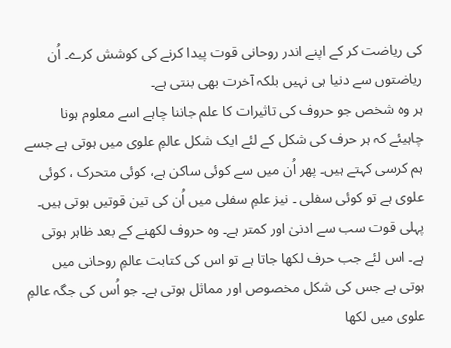کی ریاضت کر کے اپنے اندر روحانی قوت پیدا کرنے کی کوشش کرے۔ اُن ریاضتوں سے دنیا ہی نہیں بلکہ آخرت بھی بنتی ہے۔
ہر وہ شخص جو حروف کی تاثیرات کا علم جاننا چاہے اسے معلوم ہونا چاہیئے کہ ہر حرف کی شکل کے لئے ایک شکل عالمِ علوی میں ہوتی ہے جسے ہم کرسی کہتے ہیں۔ پھر اُن میں سے کوئی ساکن ہے، کوئی متحرک ، کوئی علوی ہے تو کوئی سفلی ۔ نیز علمِ سفلی میں اُن کی تین قوتیں ہوتی ہیں۔ پہلی قوت سب سے ادنیٰ اور کمتر ہے۔ وہ حروف لکھنے کے بعد ظاہر ہوتی ہے۔ اس لئے جب حرف لکھا جاتا ہے تو اس کی کتابت عالمِ روحانی میں ہوتی ہے جس کی شکل مخصوص اور مماثل ہوتی ہے۔ جو اُس کی جگہ عالمِ علوی میں لکھا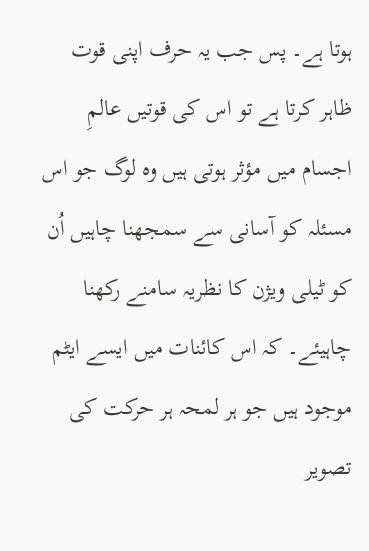ہوتا ہے۔ پس جب یہ حرف اپنی قوت ظاہر کرتا ہے تو اس کی قوتیں عالمِ اجسام میں مؤثر ہوتی ہیں وہ لوگ جو اس مسئلہ کو آسانی سے سمجھنا چاہیں اُن کو ٹیلی ویژن کا نظریہ سامنے رکھنا چاہیئے۔ کہ اس کائنات میں ایسے ایٹم موجود ہیں جو ہر لمحہ ہر حرکت کی تصویر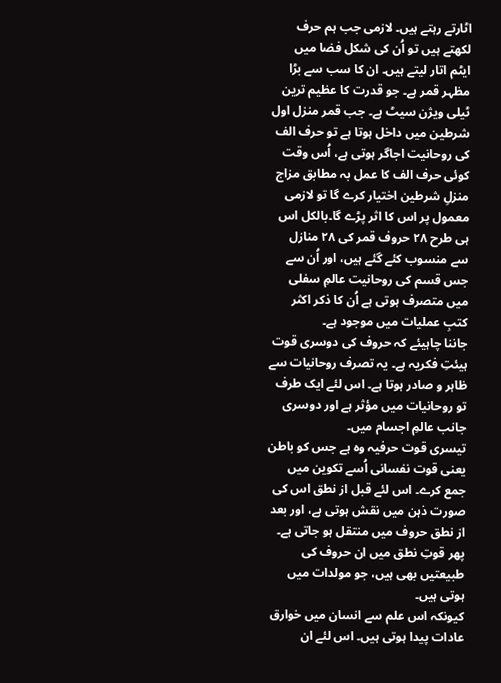اٹارتے رہتے ہیں۔ لازمی جب ہم حرف لکھتے ہیں تو اُن کی شکل فضا میں ایٹم اتار لیتے ہیں۔ ان کا سب سے بڑا مظہر قمر ہے۔ جو قدرت کا عظیم ترین ٹیلی ویژن سیٹ ہے۔ جب قمر منزل اول شرطین میں داخل ہوتا ہے تو حرف الف کی روحانیت اجاگر ہوتی ہے، اُس وقت کوئی حرف الف کا عمل بہ مطابق مزاج منزلِ شرطین اختیار کرے گا تو لازمی معمول پر اس کا اثر پڑے گا۔بالکل اس ہی طرح ۲۸ حروف قمر کی ۲۸ منازل سے منسوب کئے گئے ہیں، اور اُن سے جس قسم کی روحانیت عالمِ سفلی میں متصرف ہوتی ہے اُن کا ذکر اکثر کتبِ عملیات میں موجود ہے۔
جاننا چاہیئے کہ حروف کی دوسری قوت ہیئتِ فکریہ ہے۔ یہ تصرف روحانیات سے ظاہر و صادر ہوتا ہے۔ اس لئے ایک طرف تو روحانیات میں مؤثر ہے اور دوسری جانب عالمِ اجسام میں۔
تیسری قوت حرفیہ وہ ہے جس کو باطن یعنی قوت نفسانی اُسے تکوین میں جمع کرے۔ اس لئے قبل از نطق اس کی صورت ذہن میں نقش ہوتی ہے، اور بعد از نطق حروف میں منتقل ہو جاتی ہے۔ پھر قوتِ نطق میں ان حروف کی طبیعتیں بھی ہیں، جو مولدات میں ہوتی ہیں۔
کیونکہ اس علم سے انسان میں خوارق عادات پیدا ہوتی ہیں۔ اس لئے ان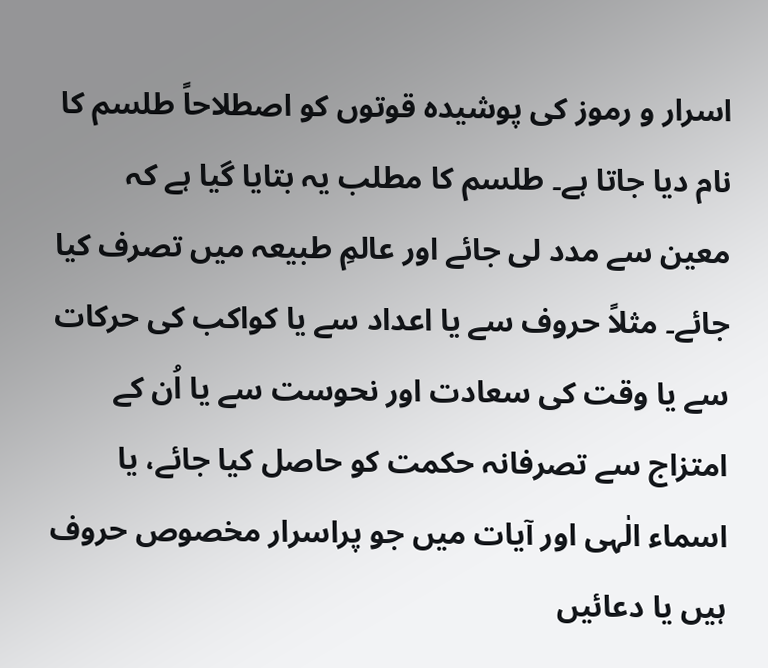اسرار و رموز کی پوشیدہ قوتوں کو اصطلاحاً طلسم کا نام دیا جاتا ہے۔ طلسم کا مطلب یہ بتایا گیا ہے کہ معین سے مدد لی جائے اور عالمِ طبیعہ میں تصرف کیا جائے۔ مثلاً حروف سے یا اعداد سے یا کواکب کی حرکات سے یا وقت کی سعادت اور نحوست سے یا اُن کے امتزاج سے تصرفانہ حکمت کو حاصل کیا جائے، یا اسماء الٰہی اور آیات میں جو پراسرار مخصوص حروف ہیں یا دعائیں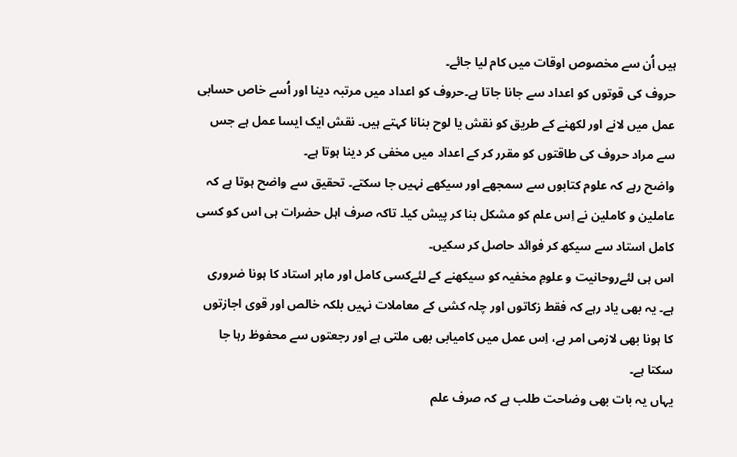ہیں اُن سے مخصوص اوقات میں کام لیا جائے۔
حروف کی قوتوں کو اعداد سے جانا جاتا ہے۔حروف کو اعداد میں مرتبہ دینا اور اُسے خاص حسابی عمل میں لانے اور لکھنے کے طریق کو نقش یا لوح بنانا کہتے ہیں۔ نقش ایک ایسا عمل ہے جس سے مراد حروف کی طاقتوں کو مقرر کر کے اعداد میں مخفی کر دینا ہوتا ہے۔
واضح رہے کہ علوم کتابوں سے سمجھے اور سیکھے نہیں جا سکتے۔ تحقیق سے واضح ہوتا ہے کہ عاملین و کاملین نے اِس علم کو مشکل بنا کر پیش کیا۔ تاکہ صرف اہل حضرات ہی اس کو کسی کامل استاد سے سیکھ کر فوائد حاصل کر سکیں۔
اس ہی لئےروحانیت و علومِ مخفیہ کو سیکھنے کے لئےکسی کامل اور ماہر استاد کا ہونا ضروری ہے۔ یہ بھی یاد رہے کہ فقط زکاتوں اور چلہ کشی کے معاملات نہیں بلکہ خالص اور قوی اجازتوں کا ہونا بھی لازمی امر ہے، اِس عمل میں کامیابی بھی ملتی ہے اور رجعتوں سے محفوظ رہا جا سکتا ہے۔
یہاں یہ بات بھی وضاحت طلب ہے کہ صرف علم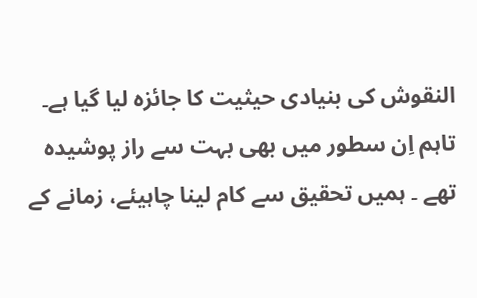النقوش کی بنیادی حیثیت کا جائزہ لیا گیا ہے۔ تاہم اِن سطور میں بھی بہت سے راز پوشیدہ تھے ۔ ہمیں تحقیق سے کام لینا چاہیئے، زمانے کے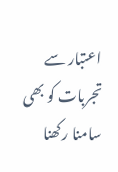اعتبار سے تجربات کو بھی سامنا رکھنا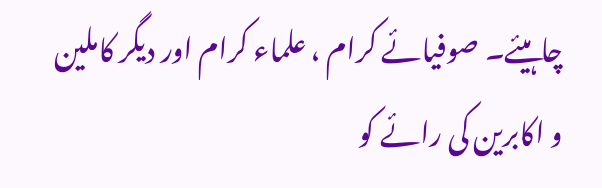چاہیئے۔ صوفیائے کرام ، علماء کرام اور دیگر کاملین و اکابرین کی رائے کو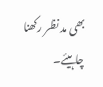بھی مد نظر رکھنا چاہیئے۔